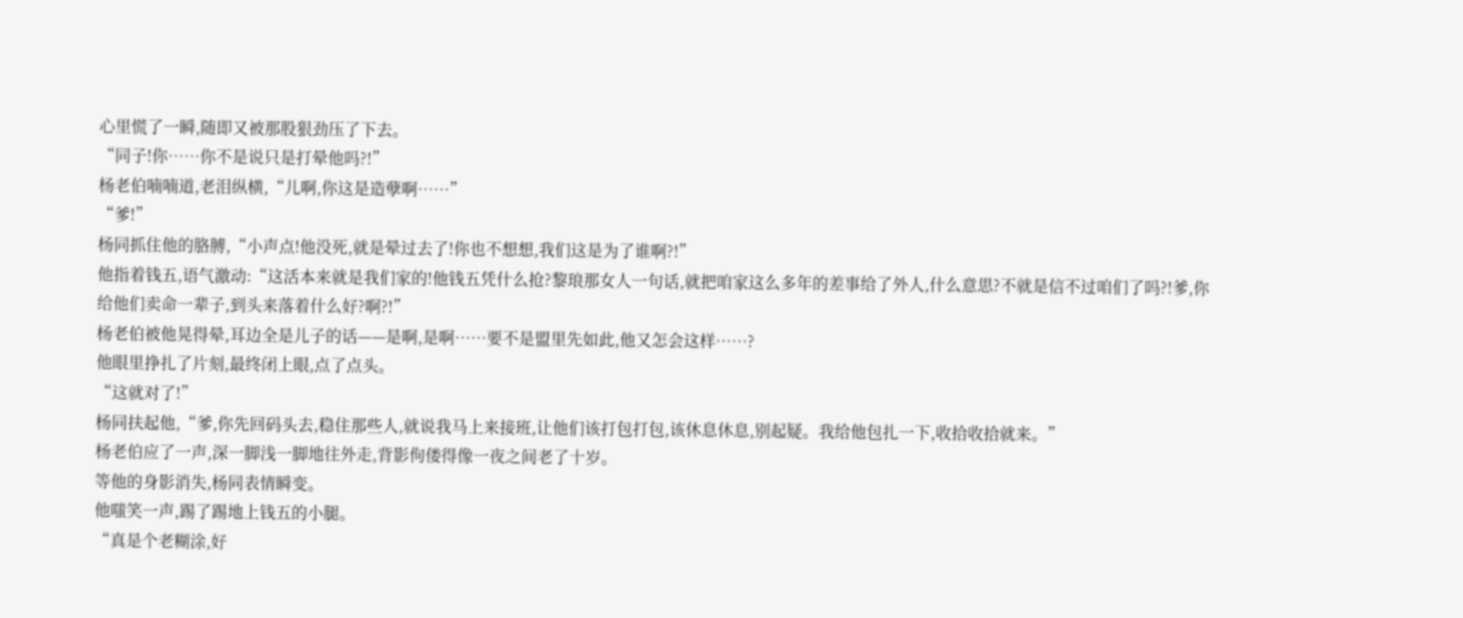心里慌了一瞬,随即又被那股狠劲压了下去。
“同子!你……你不是说只是打晕他吗?!”
杨老伯喃喃道,老泪纵横,“儿啊,你这是造孽啊……”
“爹!”
杨同抓住他的胳膊,“小声点!他没死,就是晕过去了!你也不想想,我们这是为了谁啊?!”
他指着钱五,语气激动:“这活本来就是我们家的!他钱五凭什么抢?黎琅那女人一句话,就把咱家这么多年的差事给了外人,什么意思?不就是信不过咱们了吗?!爹,你给他们卖命一辈子,到头来落着什么好?啊?!”
杨老伯被他晃得晕,耳边全是儿子的话——是啊,是啊……要不是盟里先如此,他又怎会这样……?
他眼里挣扎了片刻,最终闭上眼,点了点头。
“这就对了!”
杨同扶起他,“爹,你先回码头去,稳住那些人,就说我马上来接班,让他们该打包打包,该休息休息,别起疑。我给他包扎一下,收拾收拾就来。”
杨老伯应了一声,深一脚浅一脚地往外走,背影佝偻得像一夜之间老了十岁。
等他的身影消失,杨同表情瞬变。
他嗤笑一声,踢了踢地上钱五的小腿。
“真是个老糊涂,好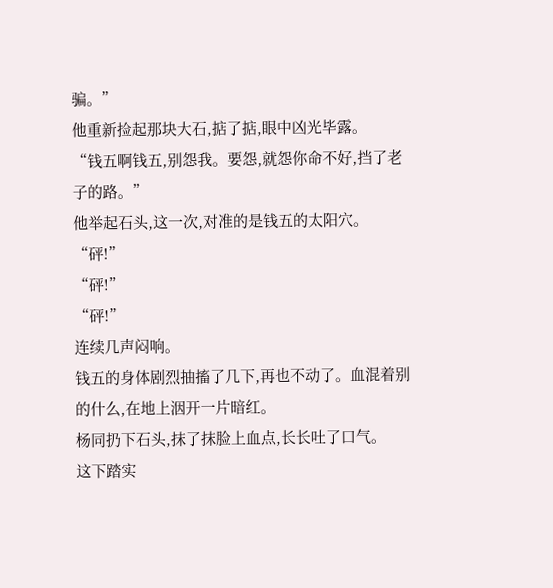骗。”
他重新捡起那块大石,掂了掂,眼中凶光毕露。
“钱五啊钱五,别怨我。要怨,就怨你命不好,挡了老子的路。”
他举起石头,这一次,对准的是钱五的太阳穴。
“砰!”
“砰!”
“砰!”
连续几声闷响。
钱五的身体剧烈抽搐了几下,再也不动了。血混着别的什么,在地上洇开一片暗红。
杨同扔下石头,抹了抹脸上血点,长长吐了口气。
这下踏实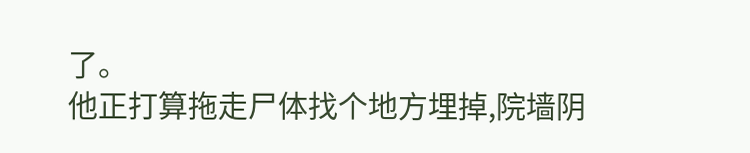了。
他正打算拖走尸体找个地方埋掉,院墙阴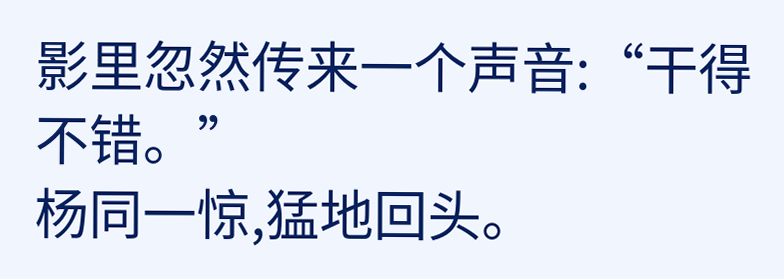影里忽然传来一个声音:“干得不错。”
杨同一惊,猛地回头。